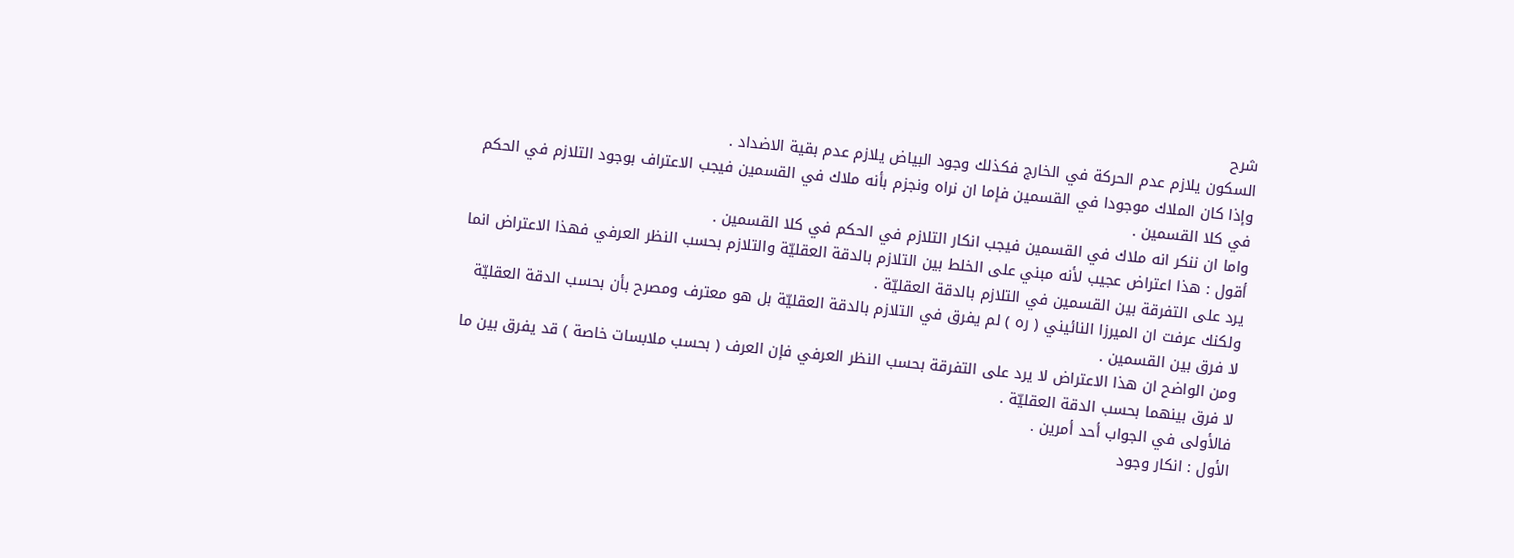شرح
السكون يلازم عدم الحركة في الخارج فكذلك وجود البياض يلازم عدم بقية الاضداد .
وإذا كان الملاك موجودا في القسمين فإما ان نراه ونجزم بأنه ملاك في القسمين فيجب الاعتراف بوجود التلازم في الحكم في كلا القسمين .
واما ان ننكر انه ملاك في القسمين فيجب انكار التلازم في الحكم في كلا القسمين .
أقول : هذا اعتراض عجيب لأنه مبني على الخلط بين التلازم بالدقة العقليّة والتلازم بحسب النظر العرفي فهذا الاعتراض انما يرد على التفرقة بين القسمين في التلازم بالدقة العقليّة .
ولكنك عرفت ان الميرزا النائيني ( ره ) لم يفرق في التلازم بالدقة العقليّة بل هو معترف ومصرح بأن بحسب الدقة العقليّة لا فرق بين القسمين .
ومن الواضح ان هذا الاعتراض لا يرد على التفرقة بحسب النظر العرفي فإن العرف ( بحسب ملابسات خاصة ) قد يفرق بين ما لا فرق بينهما بحسب الدقة العقليّة .
فالأولى في الجواب أحد أمرين .
الأول : انكار وجود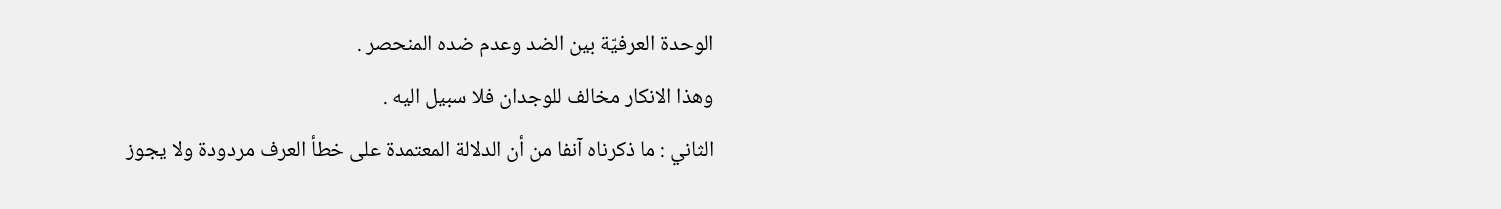الوحدة العرفيّة بين الضد وعدم ضده المنحصر .
وهذا الانكار مخالف للوجدان فلا سبيل اليه .
الثاني : ما ذكرناه آنفا من أن الدلالة المعتمدة على خطأ العرف مردودة ولا يجوز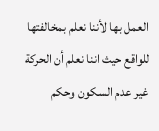العمل بها لأننا نعلم بمخالفتها للواقع حيث اننا نعلم أن الحركة غير عدم السكون وحكم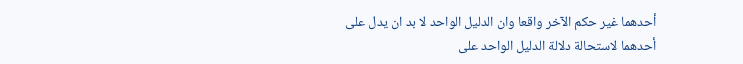أحدهما غير حكم الآخر واقعا وان الدليل الواحد لا بد ان يدل على أحدهما لاستحالة دلالة الدليل الواحد على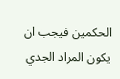الحكمين فيجب ان يكون المراد الجدي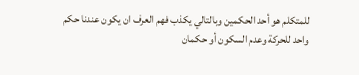للمتكلم هو أحد الحكمين وبالتالي يكذب فهم العرف ان يكون عندنا حكم واحد للحركة وعدم السكون أو حكمان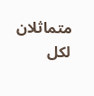متماثلان لكل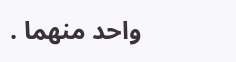واحد منهما .